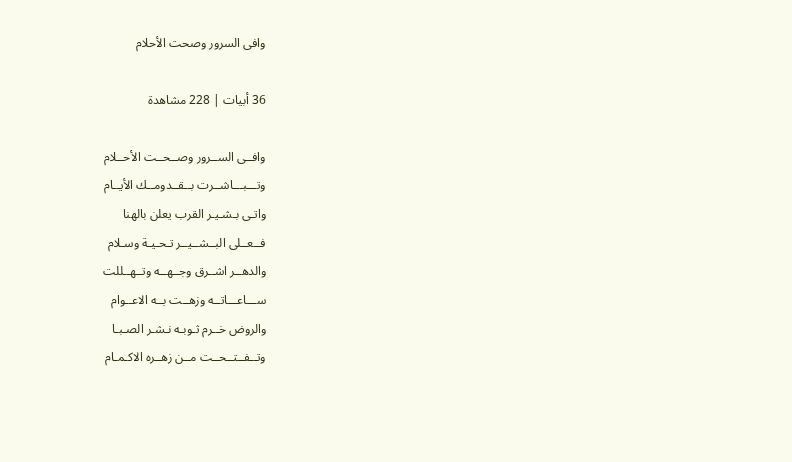وافى السرور وصحت الأحلام

36 أبيات | 228 مشاهدة

وافــى الســرور وصــحــت الأحــلام
وتـــبـــاشــرت بــقــدومــك الأيــام
واتـى بـشـيـر القرب يعلن بالهنا
فــعــلى البــشــيــر تـحـيـة وسـلام
والدهــر اشــرق وجــهــه وتــهــللت
ســـاعـــاتــه وزهــت بــه الاعــوام
والروض خــرم ثـوبـه نـشـر الصـبـا
وتــفــتــحــت مــن زهــره الاكـمـام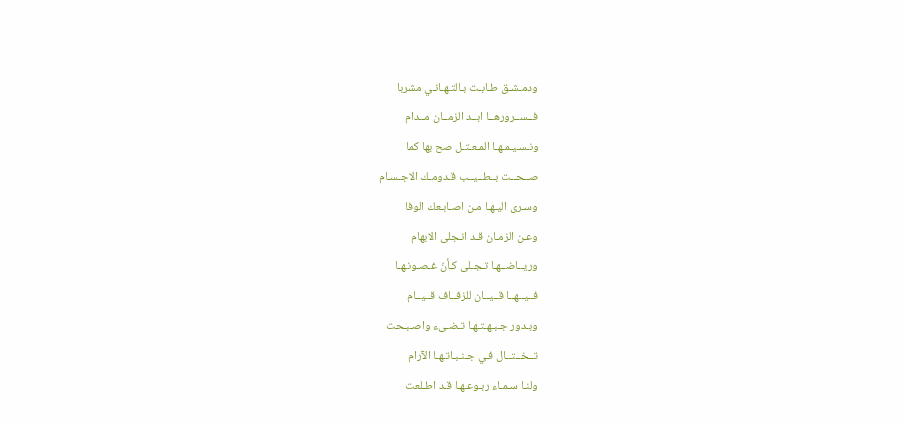ودمـشـق طـابـت بـالتـهـانـي مشربا
فــســرورهــا ابــد الزمــان مــدام
ونـسـيـمـهـا المـعـتـل صح بها كما
صــحــت بــطــيــب قـدومـك الاجـسـام
وسـرى اليـهـا مـن اصـابـعك الوفا
وعـن الزمـان قـد انـجلى الابهام
وريــاضــهـا تـجـلى كـأنّ غـصـونـهـا
فــيــهــا قــيــان للزفــاف قــيــام
وبـدور جـبـهـتـهـا تـضـىء واصـبـحت
تــخــتــال فـي جـنـبـاتـهـا الآرام
ولنـا سـمـاء ربـوعـهـا قـد اطـلعت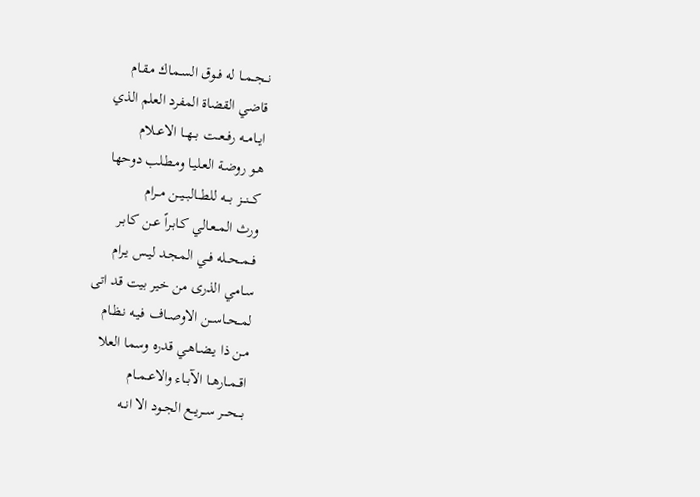نــجــمــا له فــوق السـمـاك مـقـام
قاضي القضاة المفرد العلم الذي
ايــامــه رفــعــت بــهــا الاعــلام
هـو روضـة العـليـا ومـطـلب دوحها
كـــنـــز بـــه للطـــالبــيــن مــرام
ورث المــعـالي كـابـراً عـن كـابـر
فــمــحــله فــي المـجـد ليـس يـرام
سـامـي الذرى من خير بيت قد اتى
لمــحــاســن الاوصــاف فـيـه نـظـام
مـن ذا يـضـاهـي قدره وسما العلا
اقــمــارهــا الآبــاء والاعــمــام
بـــحـــر ســريــع الجــود الا انــه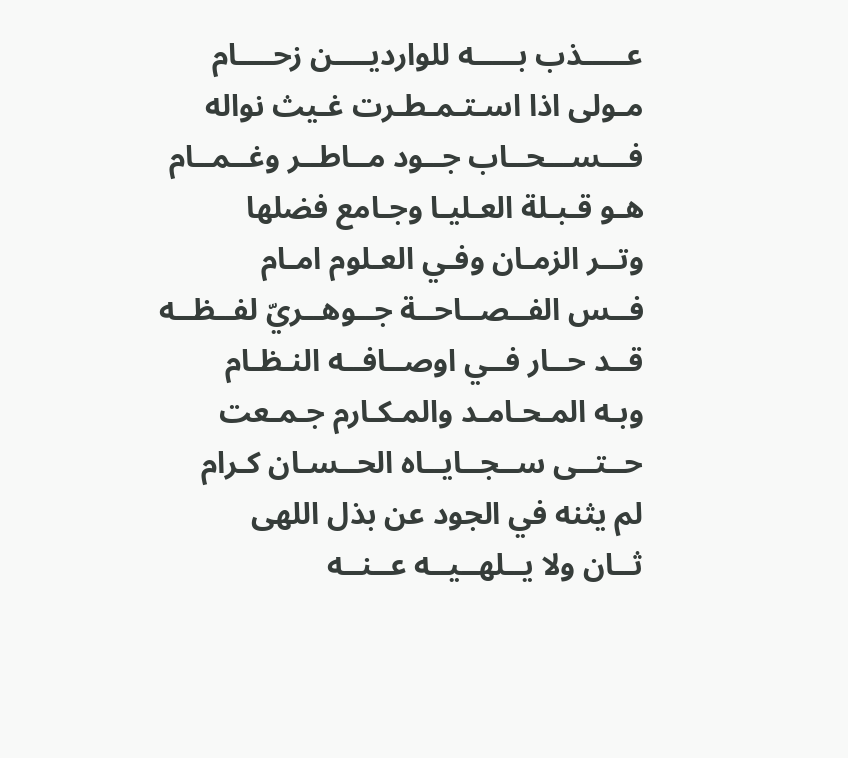عـــــذب بـــــه للوارديــــن زحــــام
مـولى اذا اسـتـمـطـرت غـيث نواله
فـــســـحــاب جــود مــاطــر وغــمــام
هـو قـبـلة العـليـا وجـامع فضلها
وتــر الزمـان وفـي العـلوم امـام
فــس الفــصــاحــة جــوهــريّ لفــظــه
قــد حــار فــي اوصــافــه النـظـام
وبـه المـحـامـد والمـكـارم جـمـعت
حــتــى ســجــايــاه الحــسـان كـرام
لم يثنه في الجود عن بذل اللهى
ثــان ولا يــلهــيــه عــنــه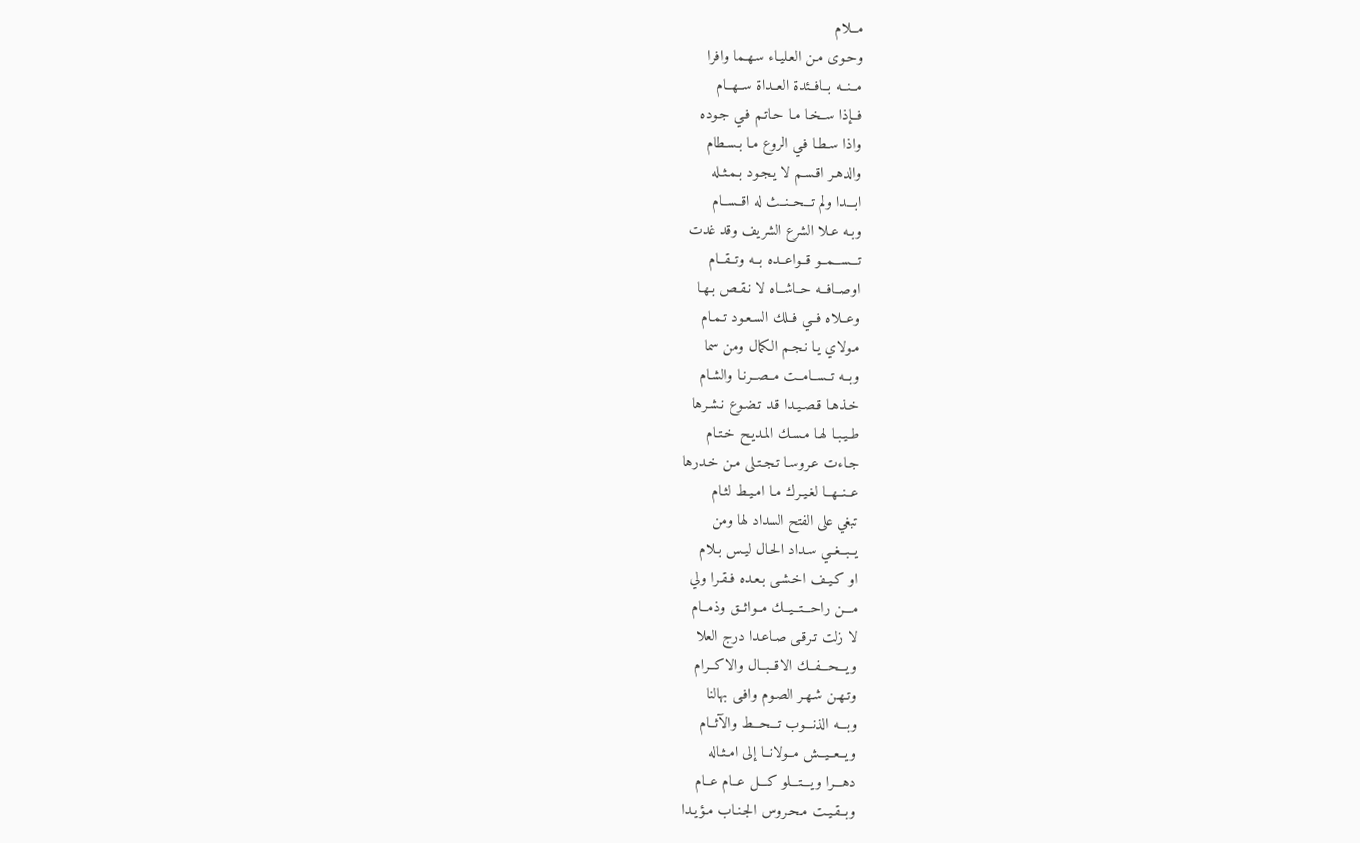مــلام
وحـوى مـن العـليـاء سـهـما وافرا
مــنــه بــافــئدة العــداة ســهــام
فــإذا ســخـا مـا حـاتـم فـي جـوده
واذا سـطـا فـي الروع مـا بـسـطام
والدهـر اقـسـم لا يـجـود بـمـثـله
ابـــدا ولم تـــحــنــث له اقــســام
وبـه عـلا الشرع الشريف وقد غدت
تـــســـمــو قــواعــده بــه وتــقــام
اوصــافــه حــاشــاه لا نـقـص بـهـا
وعــلاه فــي فــلك السـعـود تـمـام
مـولاي يـا نـجـم الكمال ومن سما
وبــه تــســامــت مــصــرنـا والشـام
خـذهـا قـصـيـدا قـد تـضـوع نـشـرها
طـيـبـا لهـا مـسـك المـديـح خـتـام
جـاءت عـروسـا تـجـتـلى مـن خـدرها
عــنــهــا لغـيـرك مـا امـيـط لثـام
تبغي على الفتح السداد لها ومن
يــبــغــي سـداد الحـال ليـس بـلام
او كـيـف اخـشـى بـعـده فـقـرا ولي
مـــن راحـــتــيــك مــواثــق وذمــام
لا زلت تـرقـى صـاعـدا درج العلا
ويـــحـــفــك الاقــبــال والاكــرام
وتـهـن شـهـر الصـوم وافـى بهالنا
وبـــه الذنـــوب تـــحـــط والآثــام
ويــعــيــش مــولانــا إلى امـثـاله
دهـــرا ويـــتـــلو كـــل عــام عــام
وبــقـيـت مـحـروس الجـنـاب مـؤيـدا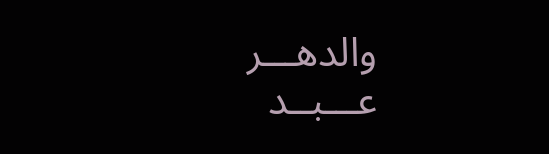والدهـــر عـــبــد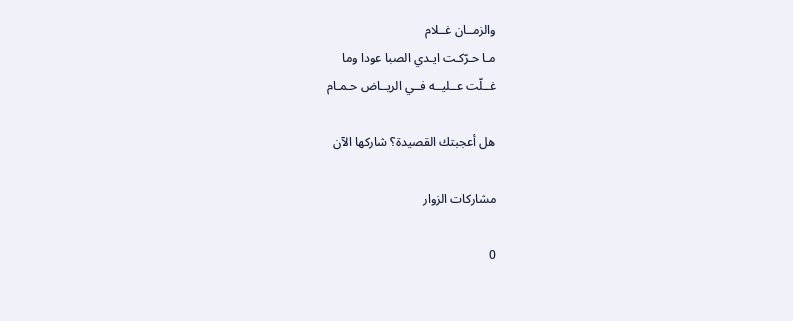والزمــان غــلام
مـا حـرّكـت ايـدي الصبا عودا وما
غــلّت عــليــه فــي الريــاض حـمـام

هل أعجبتك القصيدة؟ شاركها الآن

مشاركات الزوار

0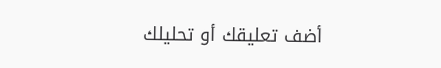أضف تعليقك أو تحليلك